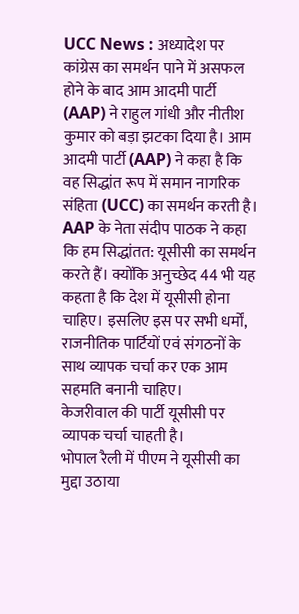UCC News : अध्यादेश पर कांग्रेस का समर्थन पाने में असफल होने के बाद आम आदमी पार्टी (AAP) ने राहुल गांधी और नीतीश कुमार को बड़ा झटका दिया है। आम आदमी पार्टी (AAP) ने कहा है कि वह सिद्धांत रूप में समान नागरिक संहिता (UCC) का समर्थन करती है। AAP के नेता संदीप पाठक ने कहा कि हम सिद्धांतत: यूसीसी का समर्थन करते हैं। क्योंकि अनुच्छेद 44 भी यह कहता है कि देश में यूसीसी होना चाहिए। इसलिए इस पर सभी धर्मों, राजनीतिक पार्टियों एवं संगठनों के साथ व्यापक चर्चा कर एक आम सहमति बनानी चाहिए।
केजरीवाल की पार्टी यूसीसी पर व्यापक चर्चा चाहती है।
भोपाल रैली में पीएम ने यूसीसी का मुद्दा उठाया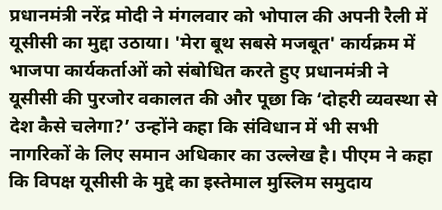प्रधानमंत्री नरेंद्र मोदी ने मंगलवार को भोपाल की अपनी रैली में यूसीसी का मुद्दा उठाया। 'मेरा बूथ सबसे मजबूत' कार्यक्रम में भाजपा कार्यकर्ताओं को संबोधित करते हुए प्रधानमंत्री ने यूसीसी की पुरजोर वकालत की और पूछा कि ‘दोहरी व्यवस्था से देश कैसे चलेगा?’ उन्होंने कहा कि संविधान में भी सभी नागरिकों के लिए समान अधिकार का उल्लेख है। पीएम ने कहा कि विपक्ष यूसीसी के मुद्दे का इस्तेमाल मुस्लिम समुदाय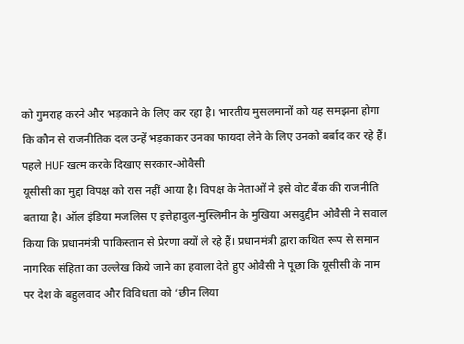को गुमराह करने और भड़काने के लिए कर रहा है। भारतीय मुसलमानों को यह समझना होगा कि कौन से राजनीतिक दल उन्हें भड़काकर उनका फायदा लेने के लिए उनको बर्बाद कर रहे हैं।
पहले HUF खत्म करके दिखाए सरकार-ओवैसी
यूसीसी का मुद्दा विपक्ष को रास नहीं आया है। विपक्ष के नेताओं ने इसे वोट बैंक की राजनीति बताया है। ऑल इंडिया मजलिस ए इत्तेहादुल-मुस्लिमीन के मुखिया असदुद्दीन ओवैसी ने सवाल किया कि प्रधानमंत्री पाकिस्तान से प्रेरणा क्यों ले रहे हैं। प्रधानमंत्री द्वारा कथित रूप से समान नागरिक संहिता का उल्लेख किये जाने का हवाला देते हुए ओवैसी ने पूछा कि यूसीसी के नाम पर देश के बहुलवाद और विविधता को ‘छीन लिया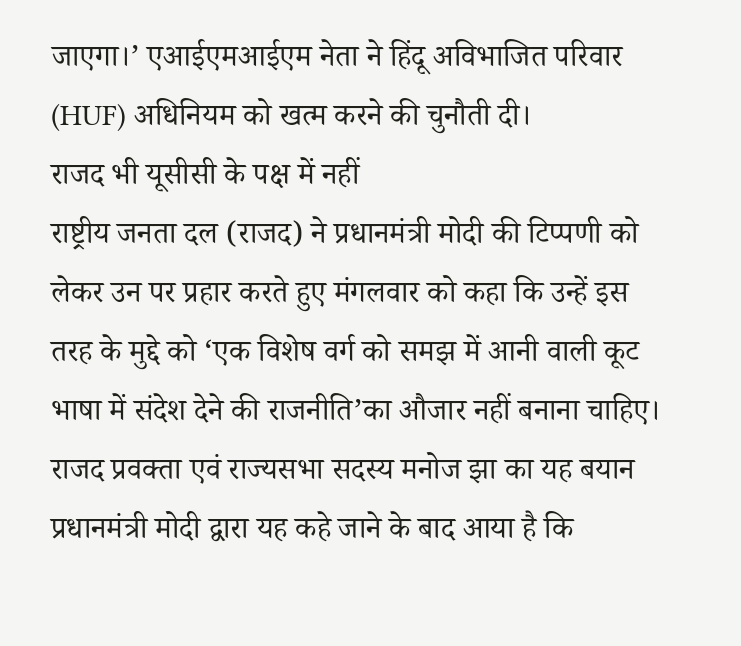जाएगा।’ एआईएमआईएम नेता ने हिंदू अविभाजित परिवार (HUF) अधिनियम को खत्म करने की चुनौती दी।
राजद भी यूसीसी के पक्ष में नहीं
राष्ट्रीय जनता दल (राजद) ने प्रधानमंत्री मोदी की टिप्पणी को लेकर उन पर प्रहार करते हुए मंगलवार को कहा कि उन्हें इस तरह के मुद्दे को ‘एक विशेष वर्ग को समझ में आनी वाली कूट भाषा में संदेश देने की राजनीति’का औजार नहीं बनाना चाहिए। राजद प्रवक्ता एवं राज्यसभा सदस्य मनोज झा का यह बयान प्रधानमंत्री मोदी द्वारा यह कहे जाने के बाद आया है कि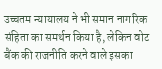उच्चतम न्यायालय ने भी समान नागरिक संहिता का समर्थन किया है, लेकिन वोट बैंक की राजनीति करने वाले इसका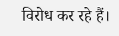विरोध कर रहे हैं।